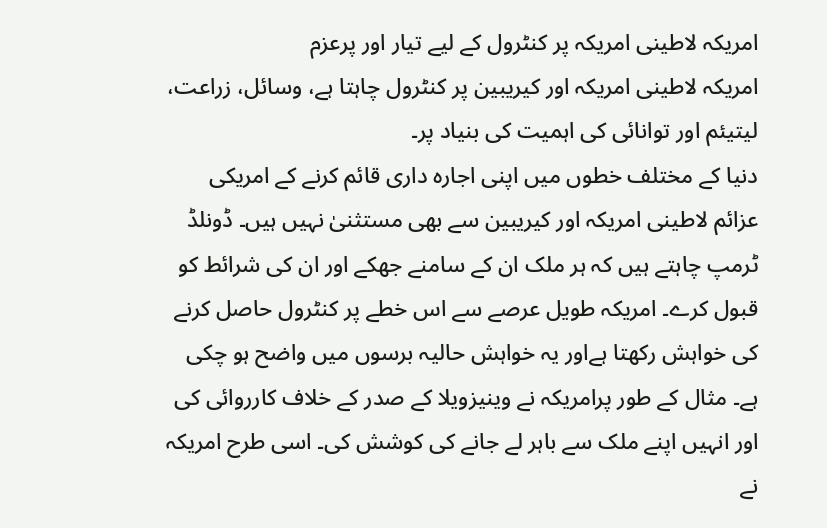امریکہ لاطینی امریکہ پر کنٹرول کے لیے تیار اور پرعزم
امریکہ لاطینی امریکہ اور کیریبین پر کنٹرول چاہتا ہے، وسائل، زراعت، لیتیئم اور توانائی کی اہمیت کی بنیاد پر۔
دنیا کے مختلف خطوں میں اپنی اجارہ داری قائم کرنے کے امریکی عزائم لاطینی امریکہ اور کیریبین سے بھی مستثنیٰ نہیں ہیں۔ ڈونلڈ ٹرمپ چاہتے ہیں کہ ہر ملک ان کے سامنے جھکے اور ان کی شرائط کو قبول کرے۔ امریکہ طویل عرصے سے اس خطے پر کنٹرول حاصل کرنے کی خواہش رکھتا ہےاور یہ خواہش حالیہ برسوں میں واضح ہو چکی ہے۔ مثال کے طور پرامریکہ نے وینیزویلا کے صدر کے خلاف کارروائی کی اور انہیں اپنے ملک سے باہر لے جانے کی کوشش کی۔ اسی طرح امریکہ نے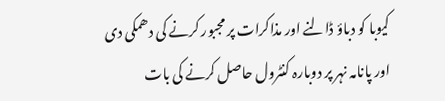کیوبا کو دباؤ ڈالنے اور مذاکرات پر مجبور کرنے کی دھمکی دی اور پانامہ نہر پر دوبارہ کنٹرول حاصل کرنے کی بات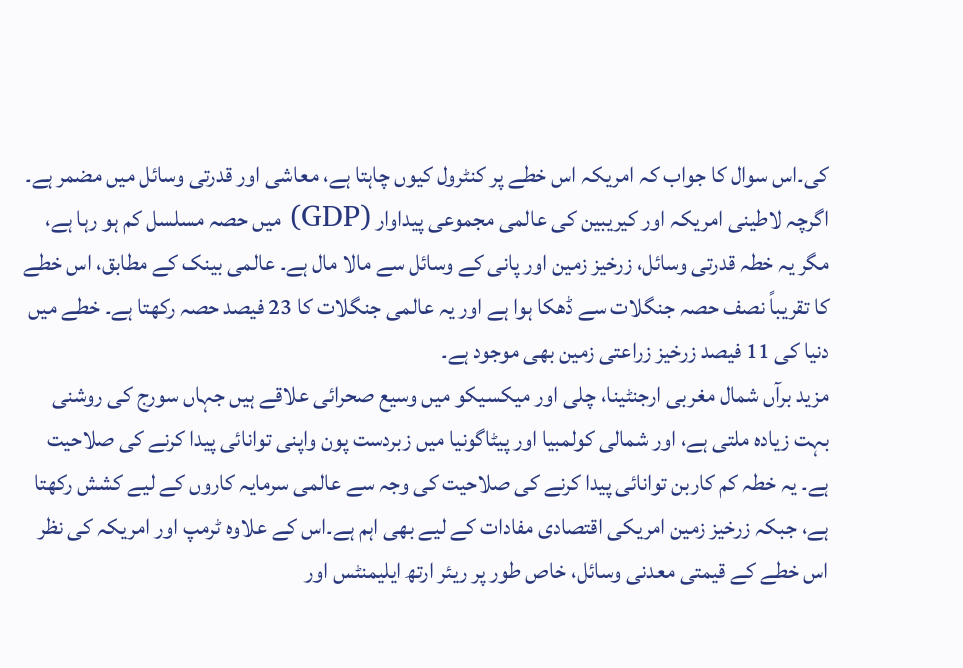کی۔اس سوال کا جواب کہ امریکہ اس خطے پر کنٹرول کیوں چاہتا ہے، معاشی اور قدرتی وسائل میں مضمر ہے۔ اگرچہ لاطینی امریکہ اور کیریبین کی عالمی مجموعی پیداوار (GDP) میں حصہ مسلسل کم ہو رہا ہے، مگر یہ خطہ قدرتی وسائل، زرخیز زمین اور پانی کے وسائل سے مالا مال ہے۔ عالمی بینک کے مطابق، اس خطے کا تقریباً نصف حصہ جنگلات سے ڈھکا ہوا ہے اور یہ عالمی جنگلات کا 23 فیصد حصہ رکھتا ہے۔ خطے میں دنیا کی 11 فیصد زرخیز زراعتی زمین بھی موجود ہے۔
مزید برآں شمال مغربی ارجنٹینا، چلی اور میکسیکو میں وسیع صحرائی علاقے ہیں جہاں سورج کی روشنی بہت زیادہ ملتی ہے، اور شمالی کولمبیا اور پیٹاگونیا میں زبردست پون واپنی توانائی پیدا کرنے کی صلاحیت ہے۔ یہ خطہ کم کاربن توانائی پیدا کرنے کی صلاحیت کی وجہ سے عالمی سرمایہ کاروں کے لیے کشش رکھتا ہے، جبکہ زرخیز زمین امریکی اقتصادی مفادات کے لیے بھی اہم ہے۔اس کے علاوہ ٹرمپ اور امریکہ کی نظر اس خطے کے قیمتی معدنی وسائل، خاص طور پر ریئر ارتھ ایلیمنٹس اور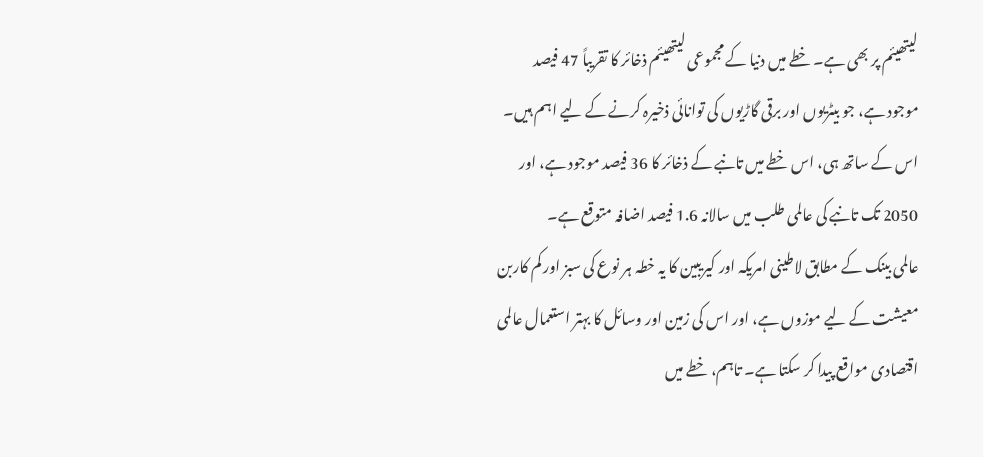لیتھیئم پر بھی ہے۔ خطے میں دنیا کے مجموعی لیتھیئم ذخائر کا تقریباً 47 فیصد موجود ہے، جو بیٹریوں اور برقی گاڑیوں کی توانائی ذخیرہ کرنے کے لیے اہم ہیں۔ اس کے ساتھ ہی، اس خطے میں تانبے کے ذخائر کا 36 فیصد موجود ہے، اور 2050 تک تانبے کی عالمی طلب میں سالانہ 1.6 فیصد اضافہ متوقع ہے۔
عالمی بینک کے مطابق لاطینی امریکہ اور کیریبین کا یہ خطہ ہر نوع کی سبز اور کم کاربن معیشت کے لیے موزوں ہے، اور اس کی زمین اور وسائل کا بہتر استعمال عالمی اقتصادی مواقع پیدا کر سکتا ہے۔ تاہم، خطے میں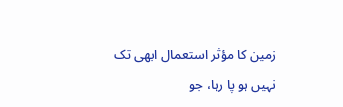زمین کا مؤثر استعمال ابھی تک نہیں ہو پا رہا، جو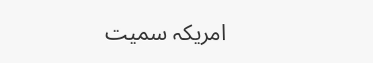امریکہ سمیت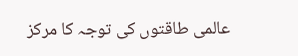عالمی طاقتوں کی توجہ کا مرکز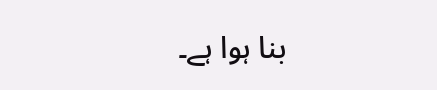بنا ہوا ہے۔